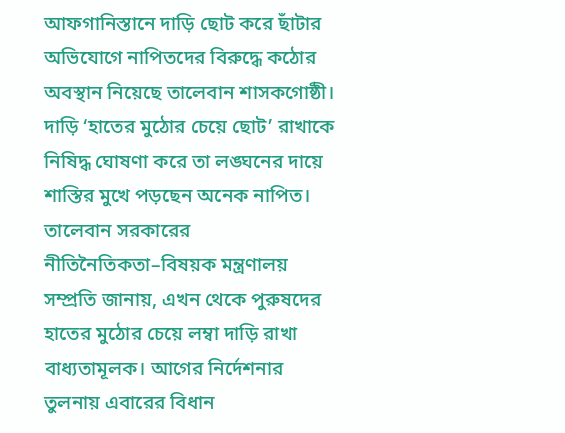আফগানিস্তানে দাড়ি ছোট করে ছাঁটার অভিযোগে নাপিতদের বিরুদ্ধে কঠোর অবস্থান নিয়েছে তালেবান শাসকগোষ্ঠী। দাড়ি ‘হাতের মুঠোর চেয়ে ছোট’ রাখাকে নিষিদ্ধ ঘোষণা করে তা লঙ্ঘনের দায়ে শাস্তির মুখে পড়ছেন অনেক নাপিত।
তালেবান সরকারের নীতিনৈতিকতা–বিষয়ক মন্ত্রণালয় সম্প্রতি জানায়, এখন থেকে পুরুষদের হাতের মুঠোর চেয়ে লম্বা দাড়ি রাখা বাধ্যতামূলক। আগের নির্দেশনার তুলনায় এবারের বিধান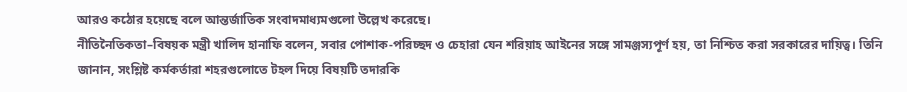আরও কঠোর হয়েছে বলে আন্তর্জাতিক সংবাদমাধ্যমগুলো উল্লেখ করেছে।
নীতিনৈতিকতা–বিষয়ক মন্ত্রী খালিদ হানাফি বলেন, সবার পোশাক-পরিচ্ছদ ও চেহারা যেন শরিয়াহ আইনের সঙ্গে সামঞ্জস্যপূর্ণ হয়, তা নিশ্চিত করা সরকারের দায়িত্ব। তিনি জানান, সংশ্লিষ্ট কর্মকর্তারা শহরগুলোতে টহল দিয়ে বিষয়টি তদারকি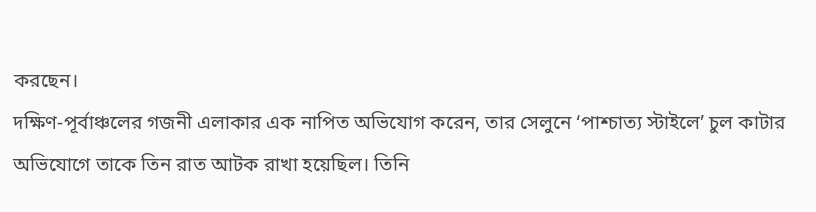করছেন।
দক্ষিণ-পূর্বাঞ্চলের গজনী এলাকার এক নাপিত অভিযোগ করেন, তার সেলুনে ‘পাশ্চাত্য স্টাইলে’ চুল কাটার অভিযোগে তাকে তিন রাত আটক রাখা হয়েছিল। তিনি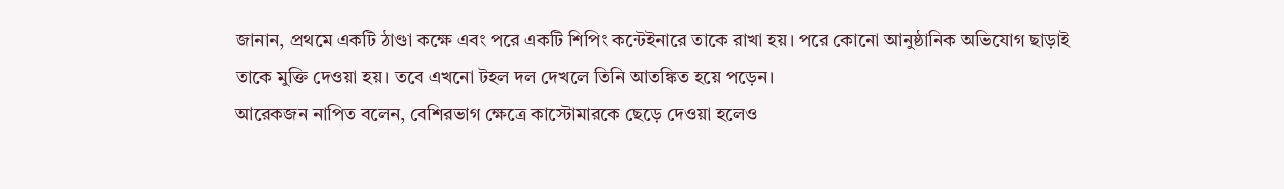জানান, প্রথমে একটি ঠাণ্ডা কক্ষে এবং পরে একটি শিপিং কন্টেইনারে তাকে রাখা হয়। পরে কোনো আনুষ্ঠানিক অভিযোগ ছাড়াই তাকে মুক্তি দেওয়া হয়। তবে এখনো টহল দল দেখলে তিনি আতঙ্কিত হয়ে পড়েন।
আরেকজন নাপিত বলেন, বেশিরভাগ ক্ষেত্রে কাস্টোমারকে ছেড়ে দেওয়া হলেও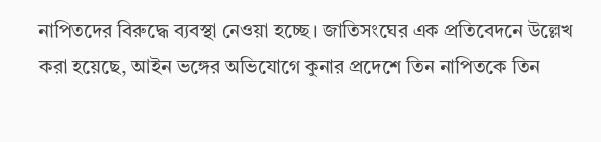নাপিতদের বিরুদ্ধে ব্যবস্থা নেওয়া হচ্ছে। জাতিসংঘের এক প্রতিবেদনে উল্লেখ করা হয়েছে, আইন ভঙ্গের অভিযোগে কুনার প্রদেশে তিন নাপিতকে তিন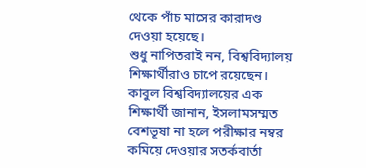থেকে পাঁচ মাসের কারাদণ্ড দেওয়া হয়েছে।
শুধু নাপিতরাই নন, বিশ্ববিদ্যালয় শিক্ষার্থীরাও চাপে রয়েছেন। কাবুল বিশ্ববিদ্যালয়ের এক শিক্ষার্থী জানান, ইসলামসম্মত বেশভূষা না হলে পরীক্ষার নম্বর কমিয়ে দেওয়ার সতর্কবার্তা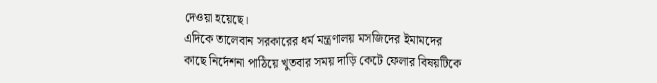দেওয়া হয়েছে।
এদিকে তালেবান সরকারের ধর্ম মন্ত্রণালয় মসজিদের ইমামদের কাছে নির্দেশনা পাঠিয়ে খুতবার সময় দাড়ি কেটে ফেলার বিষয়টিকে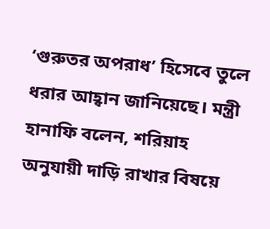‘গুরুতর অপরাধ’ হিসেবে তুলে ধরার আহ্বান জানিয়েছে। মন্ত্রী হানাফি বলেন, শরিয়াহ অনুযায়ী দাড়ি রাখার বিষয়ে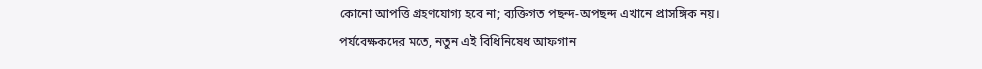কোনো আপত্তি গ্রহণযোগ্য হবে না; ব্যক্তিগত পছন্দ-অপছন্দ এখানে প্রাসঙ্গিক নয়।
পর্যবেক্ষকদের মতে, নতুন এই বিধিনিষেধ আফগান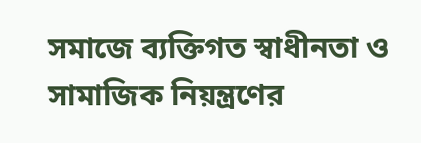সমাজে ব্যক্তিগত স্বাধীনতা ও সামাজিক নিয়ন্ত্রণের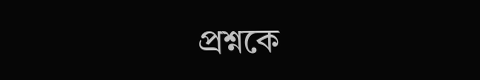প্রশ্নকে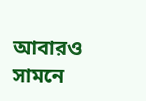আবারও সামনে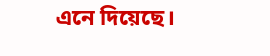এনে দিয়েছে।